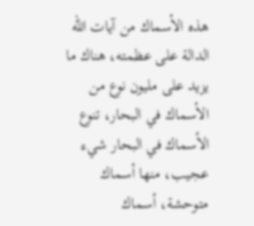هذه الأسماك من آيات الله الدالة على عظمته، هناك ما يزيد على مليون نوع من الأسماك في البحار، تنوع الأسماك في البحار شيء عجيب، منها أسماك متوحشة، أسماك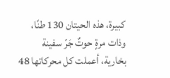كبيرة، هذه الحيتان 130 طنًا، وذات مرةٍ حوتٌ جَرّ سفينة بخارية، أعملت كل محركاتها 48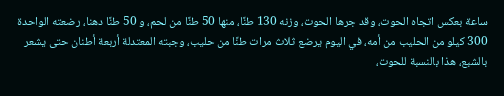ساعة بعكس اتجاه الحوت، وقد جرها الحوت، وزنه 130 طنًا، منها 50 طنًا من لحم، و 50 طنًا دهنا، رضعته الواحدة 300 كيلو من الحليب من أمه، في اليوم يرضع ثلاث مرات طنًا من حليب، وجبته المعتدلة أربعة أطنان حتى يشعر بالشبع، هذا بالنسبة للحوت،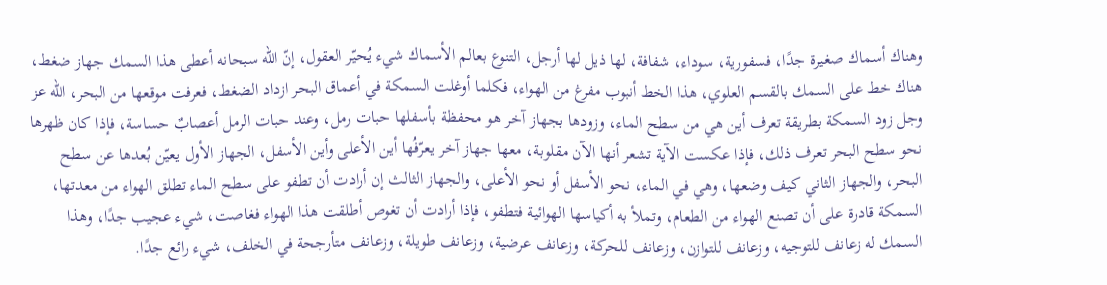وهناك أسماك صغيرة جدًا، فسفورية، سوداء، شفافة، لها ذيل لها أرجل، التنوع بعالم الأسماك شيء يُحيّر العقول، إنّ الله سبحانه أعطى هذا السمك جهاز ضغط، هناك خط على السمك بالقسم العلوي، هذا الخط أنبوب مفرغ من الهواء، فكلما أوغلت السمكة في أعماق البحر ازداد الضغط، فعرفت موقعها من البحر، الله عز وجل زود السمكة بطريقة تعرف أين هي من سطح الماء، وزودها بجهاز آخر هو محفظة بأسفلها حبات رمل، وعند حبات الرمل أعصابٌ حساسة، فإذا كان ظهرها نحو سطح البحر تعرف ذلك، فإذا عكست الآية تشعر أنها الآن مقلوبة، معها جهاز آخر يعرّفُها أين الأعلى وأين الأسفل، الجهاز الأول يعيّن بُعدها عن سطح البحر، والجهاز الثاني كيف وضعها، وهي في الماء، نحو الأسفل أو نحو الأعلى، والجهاز الثالث إن أرادت أن تطفو على سطح الماء تطلق الهواء من معدتها، السمكة قادرة على أن تصنع الهواء من الطعام، وتملأ به أكياسها الهوائية فتطفو، فإذا أرادت أن تغوص أطلقت هذا الهواء فغاصت، شيء عجيب جدًا، وهذا السمك له زعانف للتوجيه، وزعانف للتوازن، وزعانف للحركة، وزعانف عرضية، وزعانف طويلة، وزعانف متأرجحة في الخلف، شيء رائع جدًا.